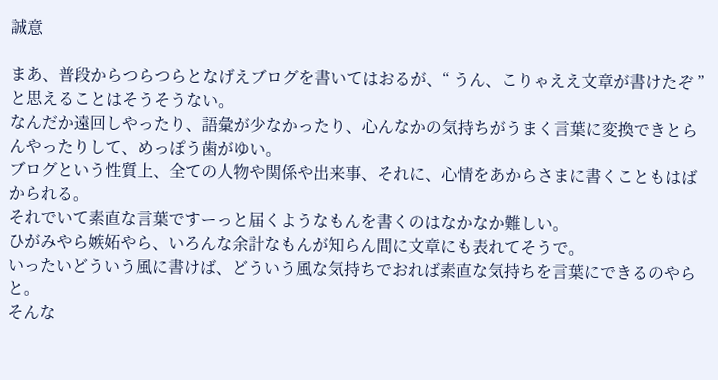誠意

まあ、普段からつらつらとなげえブログを書いてはおるが、“ うん、こりゃええ文章が書けたぞ ” と思えることはそうそうない。
なんだか遠回しやったり、語彙が少なかったり、心んなかの気持ちがうまく言葉に変換できとらんやったりして、めっぽう歯がゆい。
ブログという性質上、全ての人物や関係や出来事、それに、心情をあからさまに書くこともはばかられる。
それでいて素直な言葉ですーっと届くようなもんを書くのはなかなか難しい。
ひがみやら嫉妬やら、いろんな余計なもんが知らん間に文章にも表れてそうで。
いったいどういう風に書けば、どういう風な気持ちでおれば素直な気持ちを言葉にできるのやらと。
そんな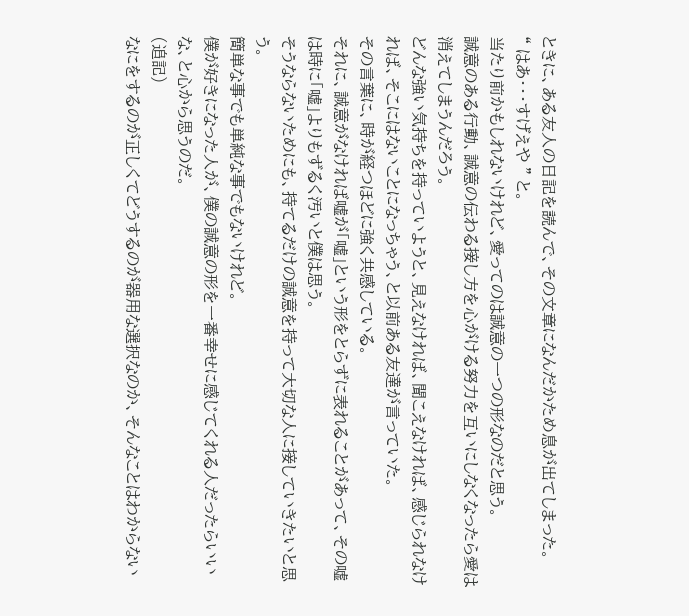ときに、ある友人の日記を読んで、その文章になんだかため息が出てしまった。
“ はあ・・・すげえや ” と。
当たり前かもしれないけれど、愛ってのは誠意の一つの形なのだと思う。
誠意のある行動、誠意の伝わる接し方を心がける努力を互いにしなくなったら愛は消えてしまうんだろう。
どんな強い気持ちを持っていようと、見えなければ、聞こえなければ、感じられなければ、そこにはないことになっちゃう、と以前ある友達が言っていた。
その言葉に、時が経つほどに強く共感している。
それに、誠意がなければ嘘が「嘘」という形をとらずに表れることがあって、その嘘は時に「嘘」よりもずるく汚いと僕は思う。
そうならないためにも、持てるだけの誠意を持って大切な人に接していきたいと思う。
簡単な事でも単純な事でもないけれど。
僕が好きになった人が、僕の誠意の形を一番幸せに感じてくれる人だったらいいな、と心から思うのだ。
(追記)
なにをするのが正しくてどうするのが器用な選択なのか、そんなことはわからない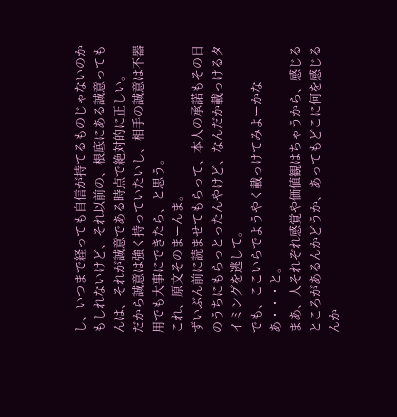し、いつまで経っても自信が持てるものじゃないのかもしれないけど、それ以前の、根底にある誠意ってもんは、それが誠意である時点で絶対的に正しい。
だから誠意は強く持っていたいし、相手の誠意は不器用でも大事にできたら、と思う。
これ、原文そのまーんま。
ずいぶん前に読ませてもらって、本人の承諾もその日のうちにもらっとったんやけど、なんだか載っけるタイミングを逃して。
でも、ここいらでようやく載っけてみよーかなあ・・・と。
まあ、人それぞれ感覚や価値観はちゃうから、感じるところがあるんかどうか、あってもどこに何を感じるんか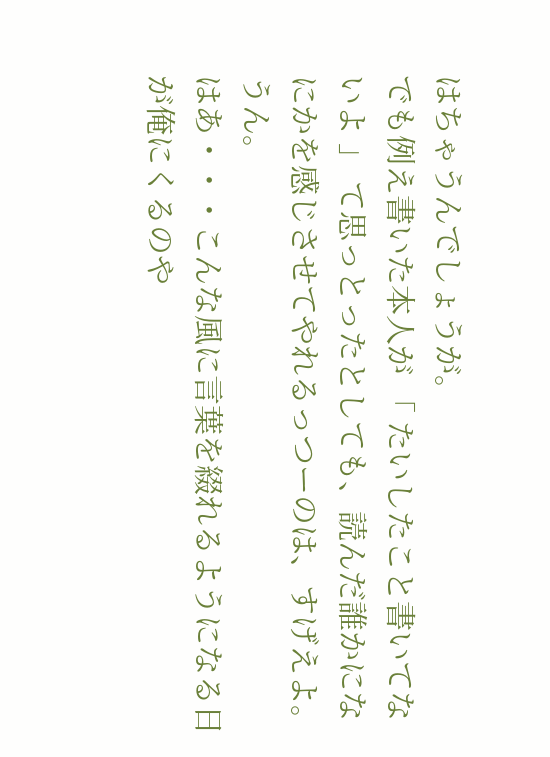はちゃうんでしょうが。
でも例え書いた本人が 「 たいしたこと書いてないよ 」 て思っとったとしても、読んだ誰かになにかを感じさせてやれるっつーのは、すげえよ。
うん。
はあ・・・こんな風に言葉を綴れるようになる日が俺にくるのや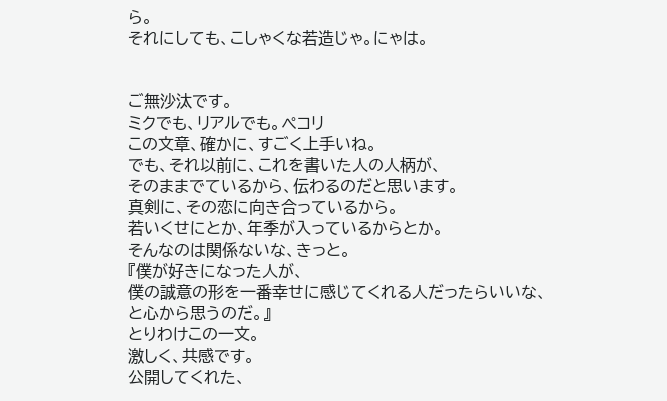ら。
それにしても、こしゃくな若造じゃ。にゃは。


ご無沙汰です。
ミクでも、リアルでも。ぺコリ
この文章、確かに、すごく上手いね。
でも、それ以前に、これを書いた人の人柄が、
そのままでているから、伝わるのだと思います。
真剣に、その恋に向き合っているから。
若いくせにとか、年季が入っているからとか。
そんなのは関係ないな、きっと。
『僕が好きになった人が、
僕の誠意の形を一番幸せに感じてくれる人だったらいいな、
と心から思うのだ。』
とりわけこの一文。
激しく、共感です。
公開してくれた、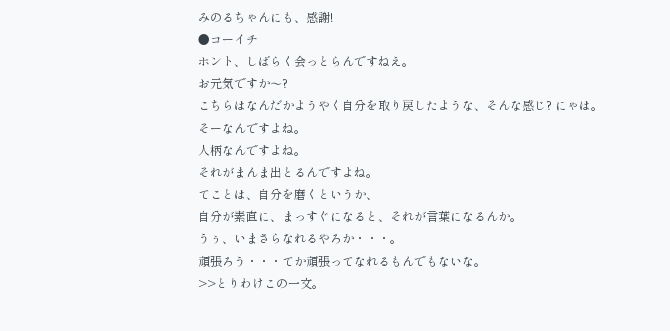みのるちゃんにも、感謝!
●コーイチ
ホント、しばらく会っとらんですねえ。
お元気ですか〜?
こちらはなんだかようやく自分を取り戻したような、そんな感じ? にゃは。
そーなんですよね。
人柄なんですよね。
それがまんま出とるんですよね。
てことは、自分を磨くというか、
自分が素直に、まっすぐになると、それが言葉になるんか。
うぅ、いまさらなれるやろか・・・。
頑張ろう・・・てか頑張ってなれるもんでもないな。
>>とりわけこの一文。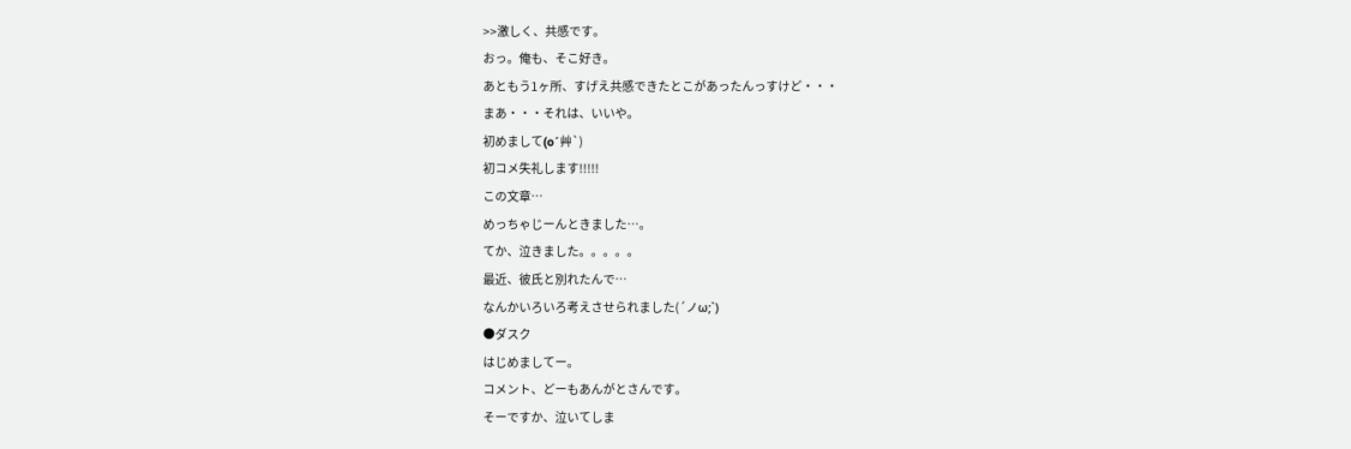>>激しく、共感です。
おっ。俺も、そこ好き。
あともう1ヶ所、すげえ共感できたとこがあったんっすけど・・・
まあ・・・それは、いいや。
初めまして(o´艸`)
初コメ失礼します!!!!!
この文章…
めっちゃじーんときました…。
てか、泣きました。。。。。
最近、彼氏と別れたんで…
なんかいろいろ考えさせられました(´ノω;`)
●ダスク
はじめましてー。
コメント、どーもあんがとさんです。
そーですか、泣いてしま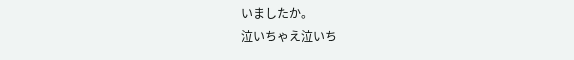いましたか。
泣いちゃえ泣いち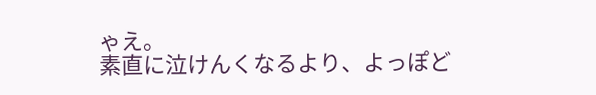ゃえ。
素直に泣けんくなるより、よっぽど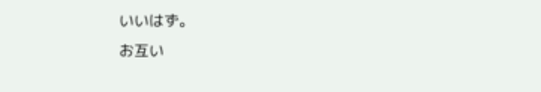いいはず。
お互い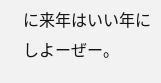に来年はいい年にしよーぜー。